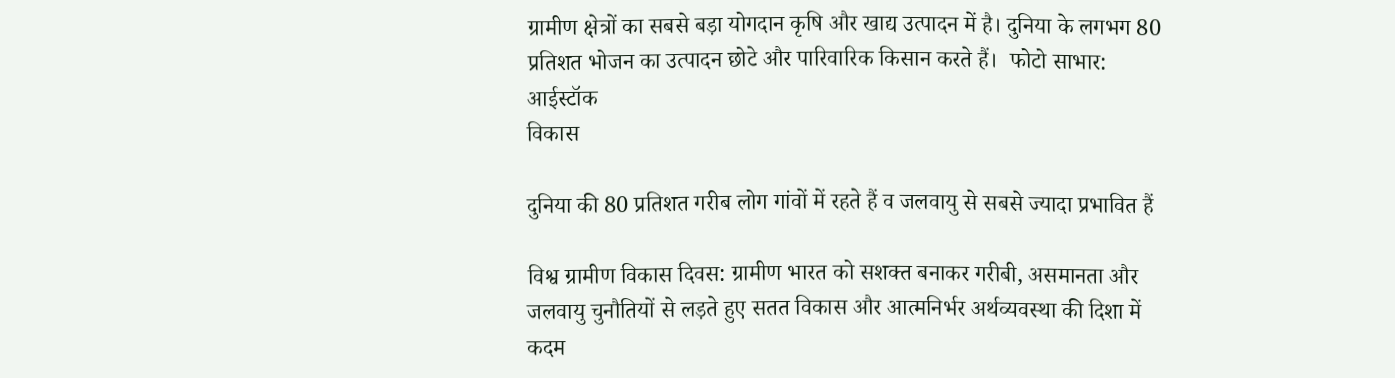ग्रामीण क्षेत्रों का सबसे बड़ा योगदान कृषि और खाद्य उत्पादन में है। दुनिया के लगभग 80 प्रतिशत भोजन का उत्पादन छोटे और पारिवारिक किसान करते हैं।  फोटो साभार: आईस्टॉक
विकास

दुनिया की 80 प्रतिशत गरीब लोग गांवों में रहते हैं व जलवायु से सबसे ज्यादा प्रभावित हैं

विश्व ग्रामीण विकास दिवस: ग्रामीण भारत को सशक्त बनाकर गरीबी, असमानता और जलवायु चुनौतियों से लड़ते हुए सतत विकास और आत्मनिर्भर अर्थव्यवस्था की दिशा में कदम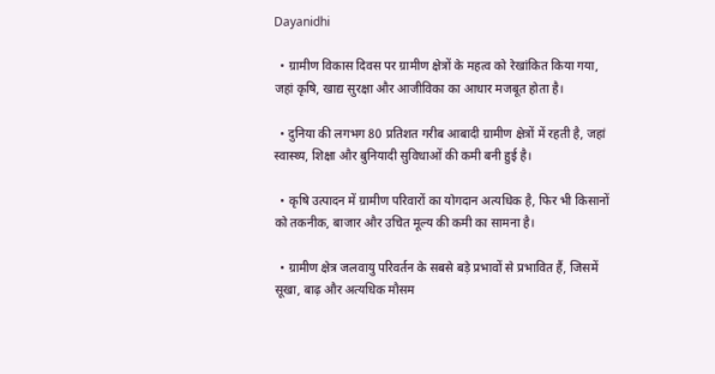Dayanidhi

  • ग्रामीण विकास दिवस पर ग्रामीण क्षेत्रों के महत्व को रेखांकित किया गया, जहां कृषि, खाद्य सुरक्षा और आजीविका का आधार मजबूत होता है।

  • दुनिया की लगभग 80 प्रतिशत गरीब आबादी ग्रामीण क्षेत्रों में रहती है, जहां स्वास्थ्य, शिक्षा और बुनियादी सुविधाओं की कमी बनी हुई है।

  • कृषि उत्पादन में ग्रामीण परिवारों का योगदान अत्यधिक है, फिर भी किसानों को तकनीक, बाजार और उचित मूल्य की कमी का सामना है।

  • ग्रामीण क्षेत्र जलवायु परिवर्तन के सबसे बड़े प्रभावों से प्रभावित हैं, जिसमें सूखा, बाढ़ और अत्यधिक मौसम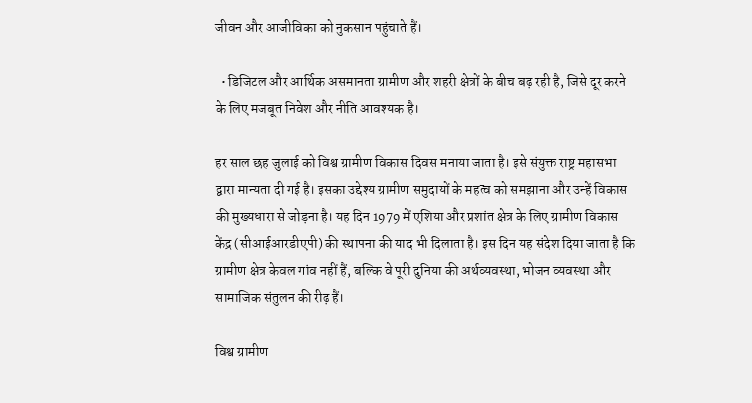जीवन और आजीविका को नुकसान पहुंचाते हैं।

  • डिजिटल और आर्थिक असमानता ग्रामीण और शहरी क्षेत्रों के बीच बढ़ रही है, जिसे दूर करने के लिए मजबूत निवेश और नीति आवश्यक है।

हर साल छह जुलाई को विश्व ग्रामीण विकास दिवस मनाया जाता है। इसे संयुक्त राष्ट्र महासभा द्वारा मान्यता दी गई है। इसका उद्देश्य ग्रामीण समुदायों के महत्व को समझाना और उन्हें विकास की मुख्यधारा से जोड़ना है। यह दिन 1979 में एशिया और प्रशांत क्षेत्र के लिए ग्रामीण विकास केंद्र (सीआईआरडीएपी) की स्थापना की याद भी दिलाता है। इस दिन यह संदेश दिया जाता है कि ग्रामीण क्षेत्र केवल गांव नहीं हैं, बल्कि वे पूरी दुनिया की अर्थव्यवस्था, भोजन व्यवस्था और सामाजिक संतुलन की रीढ़ हैं।

विश्व ग्रामीण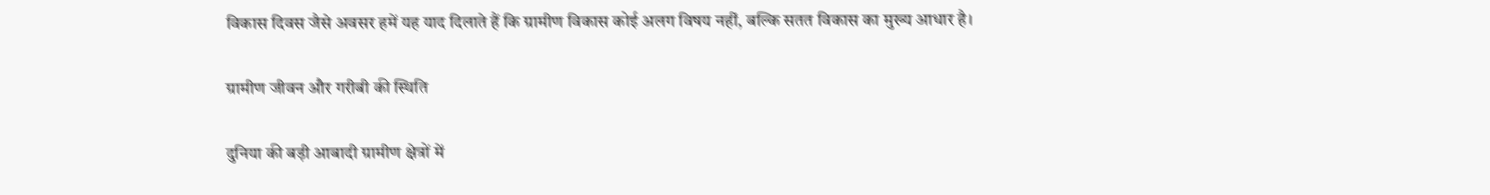विकास दिवस जैसे अवसर हमें यह याद दिलाते हैं कि ग्रामीण विकास कोई अलग विषय नहीं, बल्कि सतत विकास का मुख्य आधार है।

ग्रामीण जीवन और गरीबी की स्थिति

दुनिया की बड़ी आबादी ग्रामीण क्षेत्रों में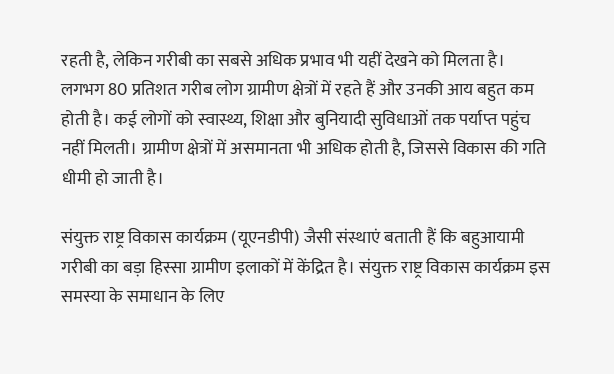रहती है, लेकिन गरीबी का सबसे अधिक प्रभाव भी यहीं देखने को मिलता है। लगभग 80 प्रतिशत गरीब लोग ग्रामीण क्षेत्रों में रहते हैं और उनकी आय बहुत कम होती है। कई लोगों को स्वास्थ्य, शिक्षा और बुनियादी सुविधाओं तक पर्याप्त पहुंच नहीं मिलती। ग्रामीण क्षेत्रों में असमानता भी अधिक होती है, जिससे विकास की गति धीमी हो जाती है।

संयुक्त राष्ट्र विकास कार्यक्रम (यूएनडीपी) जैसी संस्थाएं बताती हैं कि बहुआयामी गरीबी का बड़ा हिस्सा ग्रामीण इलाकों में केंद्रित है। संयुक्त राष्ट्र विकास कार्यक्रम इस समस्या के समाधान के लिए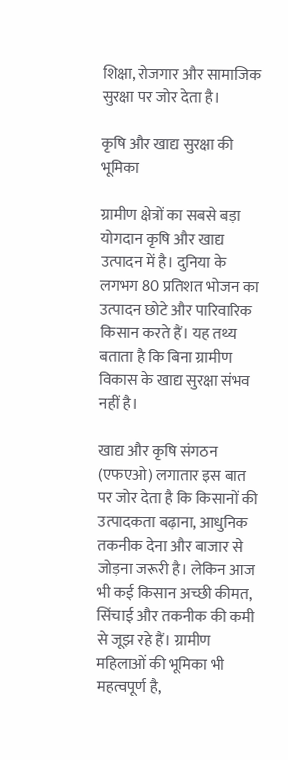शिक्षा, रोजगार और सामाजिक सुरक्षा पर जोर देता है।

कृषि और खाद्य सुरक्षा की भूमिका

ग्रामीण क्षेत्रों का सबसे बड़ा योगदान कृषि और खाद्य उत्पादन में है। दुनिया के लगभग 80 प्रतिशत भोजन का उत्पादन छोटे और पारिवारिक किसान करते हैं। यह तथ्य बताता है कि बिना ग्रामीण विकास के खाद्य सुरक्षा संभव नहीं है।

खाद्य और कृषि संगठन (एफएओ) लगातार इस बात पर जोर देता है कि किसानों की उत्पादकता बढ़ाना, आधुनिक तकनीक देना और बाजार से जोड़ना जरूरी है। लेकिन आज भी कई किसान अच्छी कीमत, सिंचाई और तकनीक की कमी से जूझ रहे हैं। ग्रामीण महिलाओं की भूमिका भी महत्वपूर्ण है,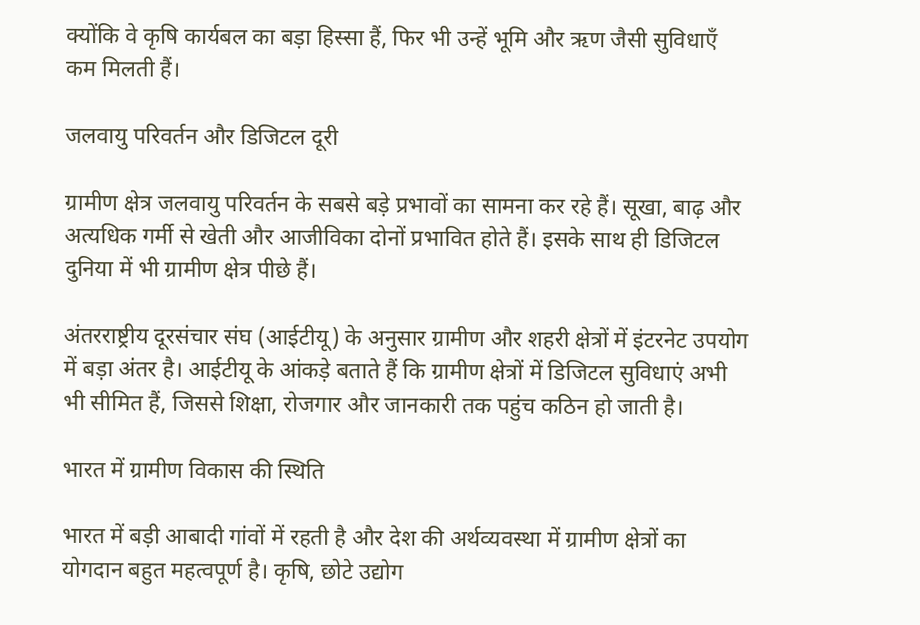क्योंकि वे कृषि कार्यबल का बड़ा हिस्सा हैं, फिर भी उन्हें भूमि और ऋण जैसी सुविधाएँ कम मिलती हैं।

जलवायु परिवर्तन और डिजिटल दूरी

ग्रामीण क्षेत्र जलवायु परिवर्तन के सबसे बड़े प्रभावों का सामना कर रहे हैं। सूखा, बाढ़ और अत्यधिक गर्मी से खेती और आजीविका दोनों प्रभावित होते हैं। इसके साथ ही डिजिटल दुनिया में भी ग्रामीण क्षेत्र पीछे हैं।

अंतरराष्ट्रीय दूरसंचार संघ (आईटीयू) के अनुसार ग्रामीण और शहरी क्षेत्रों में इंटरनेट उपयोग में बड़ा अंतर है। आईटीयू के आंकड़े बताते हैं कि ग्रामीण क्षेत्रों में डिजिटल सुविधाएं अभी भी सीमित हैं, जिससे शिक्षा, रोजगार और जानकारी तक पहुंच कठिन हो जाती है।

भारत में ग्रामीण विकास की स्थिति

भारत में बड़ी आबादी गांवों में रहती है और देश की अर्थव्यवस्था में ग्रामीण क्षेत्रों का योगदान बहुत महत्वपूर्ण है। कृषि, छोटे उद्योग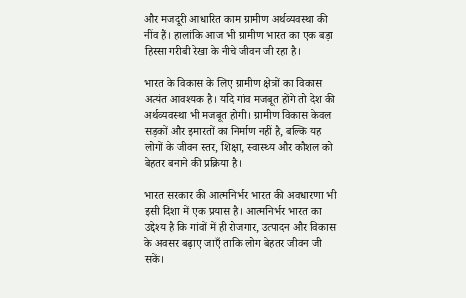और मजदूरी आधारित काम ग्रामीण अर्थव्यवस्था की नींव हैं। हालांकि आज भी ग्रामीण भारत का एक बड़ा हिस्सा गरीबी रेखा के नीचे जीवन जी रहा है।

भारत के विकास के लिए ग्रामीण क्षेत्रों का विकास अत्यंत आवश्यक है। यदि गांव मजबूत होंगे तो देश की अर्थव्यवस्था भी मजबूत होगी। ग्रामीण विकास केवल सड़कों और इमारतों का निर्माण नहीं है, बल्कि यह लोगों के जीवन स्तर, शिक्षा, स्वास्थ्य और कौशल को बेहतर बनाने की प्रक्रिया है।

भारत सरकार की आत्मनिर्भर भारत की अवधारणा भी इसी दिशा में एक प्रयास है। आत्मनिर्भर भारत का उद्देश्य है कि गांवों में ही रोजगार, उत्पादन और विकास के अवसर बढ़ाए जाएँ ताकि लोग बेहतर जीवन जी सकें।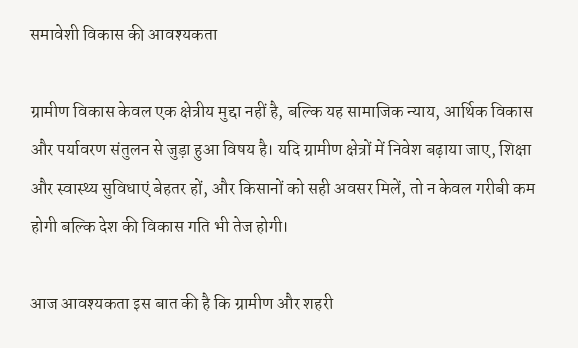समावेशी विकास की आवश्यकता

ग्रामीण विकास केवल एक क्षेत्रीय मुद्दा नहीं है, बल्कि यह सामाजिक न्याय, आर्थिक विकास और पर्यावरण संतुलन से जुड़ा हुआ विषय है। यदि ग्रामीण क्षेत्रों में निवेश बढ़ाया जाए, शिक्षा और स्वास्थ्य सुविधाएं बेहतर हों, और किसानों को सही अवसर मिलें, तो न केवल गरीबी कम होगी बल्कि देश की विकास गति भी तेज होगी।

आज आवश्यकता इस बात की है कि ग्रामीण और शहरी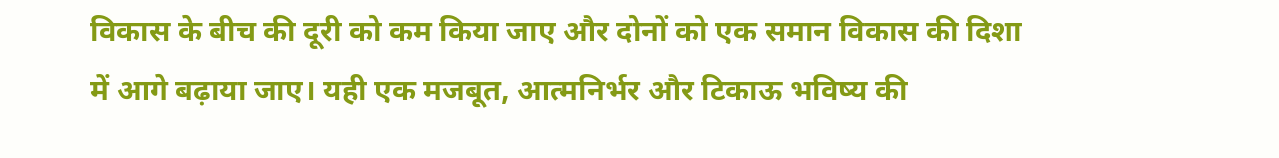विकास के बीच की दूरी को कम किया जाए और दोनों को एक समान विकास की दिशा में आगे बढ़ाया जाए। यही एक मजबूत, आत्मनिर्भर और टिकाऊ भविष्य की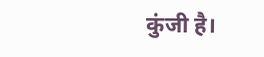कुंजी है।